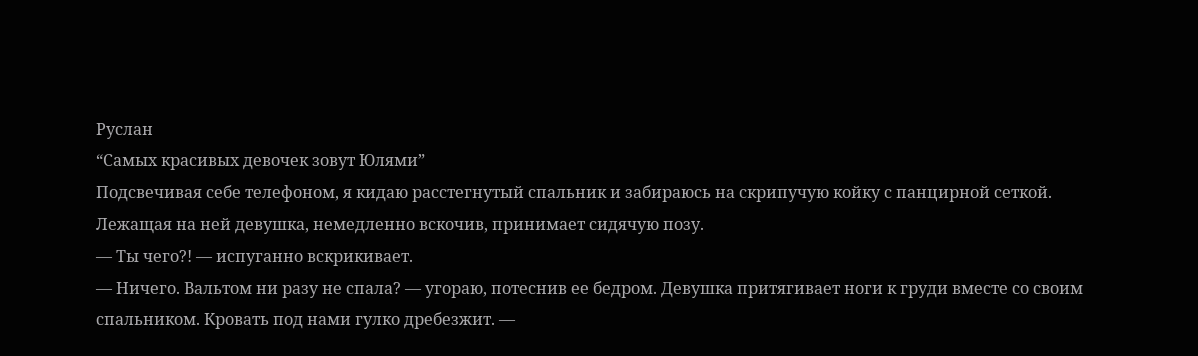Руслан
“Самых красивых девочек зовут Юлями”
Подсвечивая себе телефоном, я кидаю расстегнутый спальник и забираюсь на скрипучую койку с панцирной сеткой. Лежащая на ней девушка, немедленно вскочив, принимает сидячую позу.
— Ты чего?! — испуганно вскрикивает.
— Ничего. Вальтом ни разу не спала? — угораю, потеснив ее бедром. Девушка притягивает ноги к груди вместе со своим спальником. Кровать под нами гулко дребезжит. —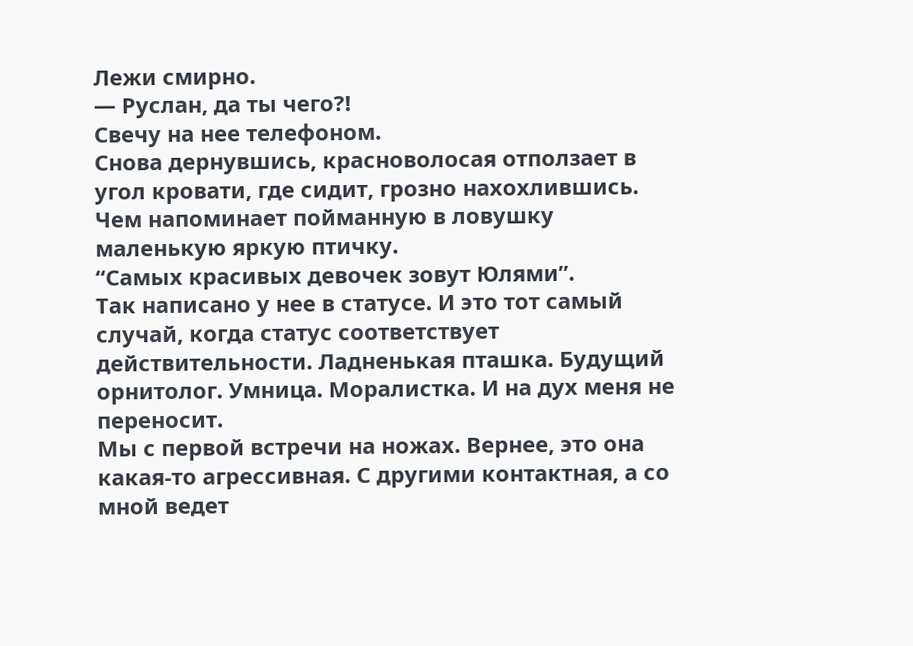Лежи смирно.
— Руслан, да ты чего?!
Свечу на нее телефоном.
Снова дернувшись, красноволосая отползает в угол кровати, где сидит, грозно нахохлившись. Чем напоминает пойманную в ловушку маленькую яркую птичку.
“Самых красивых девочек зовут Юлями”.
Так написано у нее в статусе. И это тот самый случай, когда статус соответствует действительности. Ладненькая пташка. Будущий орнитолог. Умница. Моралистка. И на дух меня не переносит.
Мы с первой встречи на ножах. Вернее, это она какая-то агрессивная. С другими контактная, а со мной ведет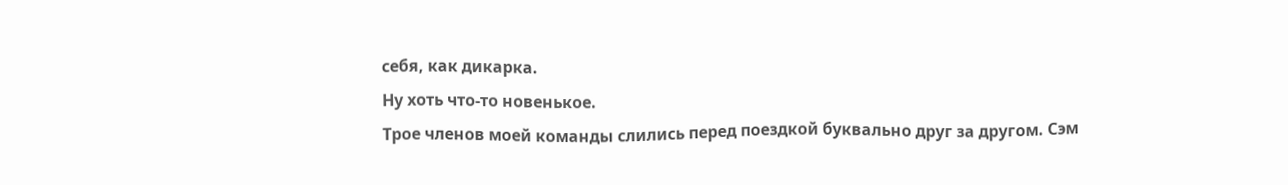себя, как дикарка.
Ну хоть что-то новенькое.
Трое членов моей команды слились перед поездкой буквально друг за другом. Сэм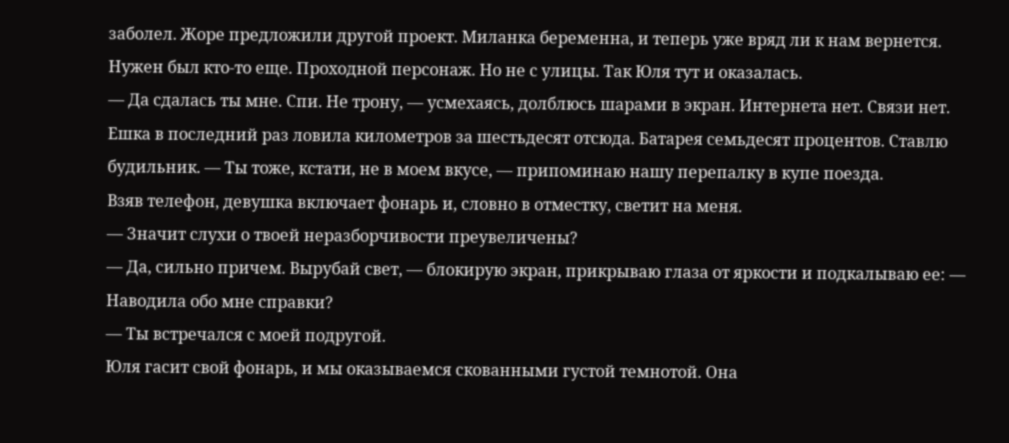заболел. Жоре предложили другой проект. Миланка беременна, и теперь уже вряд ли к нам вернется. Нужен был кто-то еще. Проходной персонаж. Но не с улицы. Так Юля тут и оказалась.
— Да сдалась ты мне. Спи. Не трону, — усмехаясь, долблюсь шарами в экран. Интернета нет. Связи нет. Ешка в последний раз ловила километров за шестьдесят отсюда. Батарея семьдесят процентов. Ставлю будильник. — Ты тоже, кстати, не в моем вкусе, — припоминаю нашу перепалку в купе поезда.
Взяв телефон, девушка включает фонарь и, словно в отместку, светит на меня.
— Значит слухи о твоей неразборчивости преувеличены?
— Да, сильно причем. Вырубай свет, — блокирую экран, прикрываю глаза от яркости и подкалываю ее: — Наводила обо мне справки?
— Ты встречался с моей подругой.
Юля гасит свой фонарь, и мы оказываемся скованными густой темнотой. Она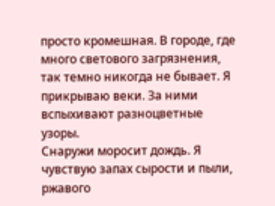просто кромешная. В городе, где много светового загрязнения, так темно никогда не бывает. Я прикрываю веки. За ними вспыхивают разноцветные узоры.
Снаружи моросит дождь. Я чувствую запах сырости и пыли, ржавого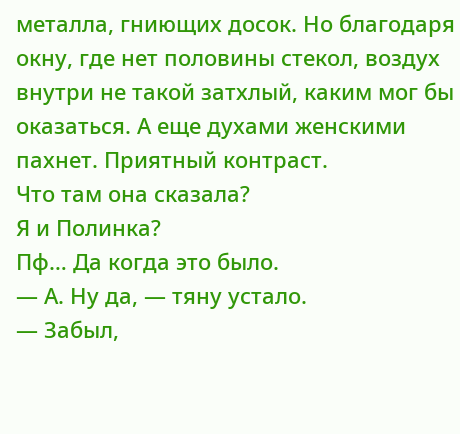металла, гниющих досок. Но благодаря окну, где нет половины стекол, воздух внутри не такой затхлый, каким мог бы оказаться. А еще духами женскими пахнет. Приятный контраст.
Что там она сказала?
Я и Полинка?
Пф… Да когда это было.
— А. Ну да, — тяну устало.
— Забыл,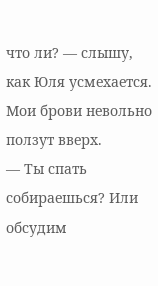что ли? — слышу, как Юля усмехается.
Мои брови невольно ползут вверх.
— Ты спать собираешься? Или обсудим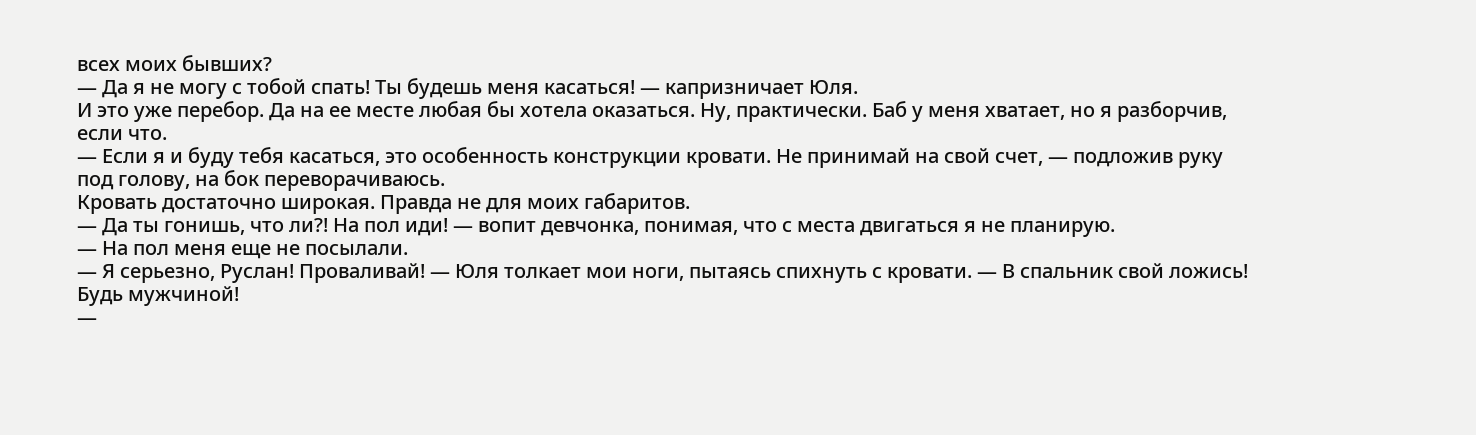всех моих бывших?
— Да я не могу с тобой спать! Ты будешь меня касаться! — капризничает Юля.
И это уже перебор. Да на ее месте любая бы хотела оказаться. Ну, практически. Баб у меня хватает, но я разборчив, если что.
— Если я и буду тебя касаться, это особенность конструкции кровати. Не принимай на свой счет, — подложив руку под голову, на бок переворачиваюсь.
Кровать достаточно широкая. Правда не для моих габаритов.
— Да ты гонишь, что ли?! На пол иди! — вопит девчонка, понимая, что с места двигаться я не планирую.
— На пол меня еще не посылали.
— Я серьезно, Руслан! Проваливай! — Юля толкает мои ноги, пытаясь спихнуть с кровати. — В спальник свой ложись! Будь мужчиной!
—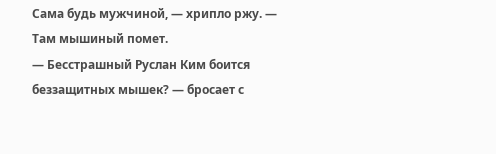Сама будь мужчиной, — хрипло ржу. — Там мышиный помет.
— Бесстрашный Руслан Ким боится беззащитных мышек? — бросает с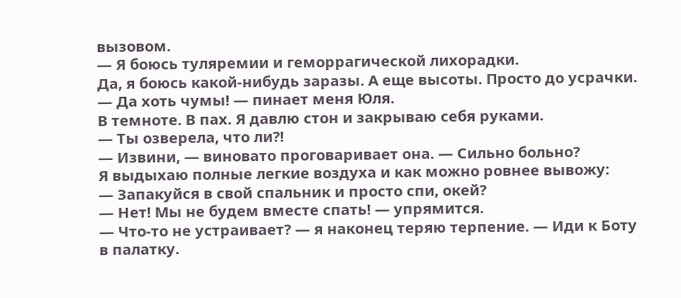вызовом.
— Я боюсь туляремии и геморрагической лихорадки.
Да, я боюсь какой-нибудь заразы. А еще высоты. Просто до усрачки.
— Да хоть чумы! — пинает меня Юля.
В темноте. В пах. Я давлю стон и закрываю себя руками.
— Ты озверела, что ли?!
— Извини, — виновато проговаривает она. — Сильно больно?
Я выдыхаю полные легкие воздуха и как можно ровнее вывожу:
— Запакуйся в свой спальник и просто спи, окей?
— Нет! Мы не будем вместе спать! — упрямится.
— Что-то не устраивает? — я наконец теряю терпение. — Иди к Боту в палатку.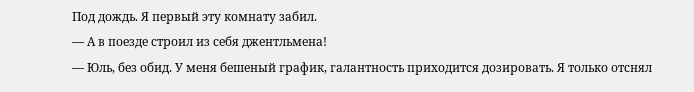Под дождь. Я первый эту комнату забил.
— А в поезде строил из себя джентльмена!
— Юль, без обид. У меня бешеный график, галантность приходится дозировать. Я только отснял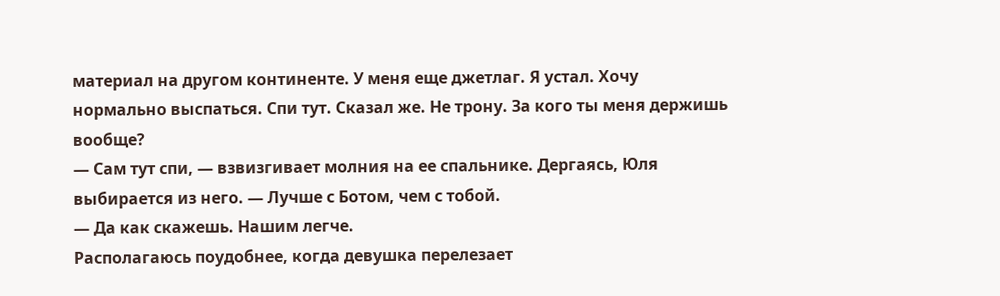материал на другом континенте. У меня еще джетлаг. Я устал. Хочу нормально выспаться. Спи тут. Сказал же. Не трону. За кого ты меня держишь вообще?
— Сам тут спи, — взвизгивает молния на ее спальнике. Дергаясь, Юля выбирается из него. — Лучше с Ботом, чем с тобой.
— Да как скажешь. Нашим легче.
Располагаюсь поудобнее, когда девушка перелезает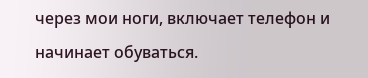через мои ноги, включает телефон и начинает обуваться.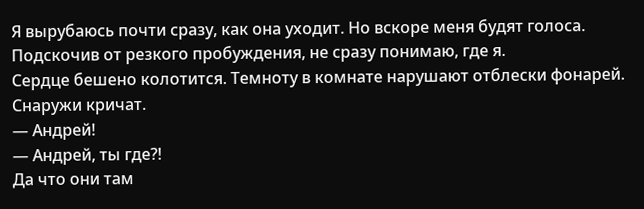Я вырубаюсь почти сразу, как она уходит. Но вскоре меня будят голоса. Подскочив от резкого пробуждения, не сразу понимаю, где я.
Сердце бешено колотится. Темноту в комнате нарушают отблески фонарей. Снаружи кричат.
— Андрей!
— Андрей, ты где?!
Да что они там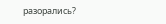разорались?